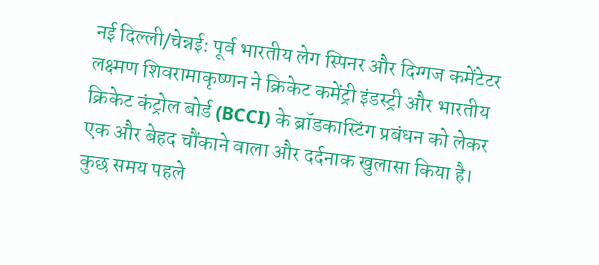नई दिल्ली/चेन्नई: पूर्व भारतीय लेग स्पिनर और दिग्गज कमेंटेटर लक्ष्मण शिवरामाकृष्णन ने क्रिकेट कमेंट्री इंडस्ट्री और भारतीय क्रिकेट कंट्रोल बोर्ड (BCCI) के ब्रॉडकास्टिंग प्रबंधन को लेकर एक और बेहद चौंकाने वाला और दर्दनाक खुलासा किया है। कुछ समय पहले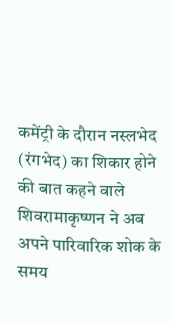कमेंट्री के दौरान नस्लभेद (रंगभेद) का शिकार होने की बात कहने वाले शिवरामाकृष्णन ने अब अपने पारिवारिक शोक के समय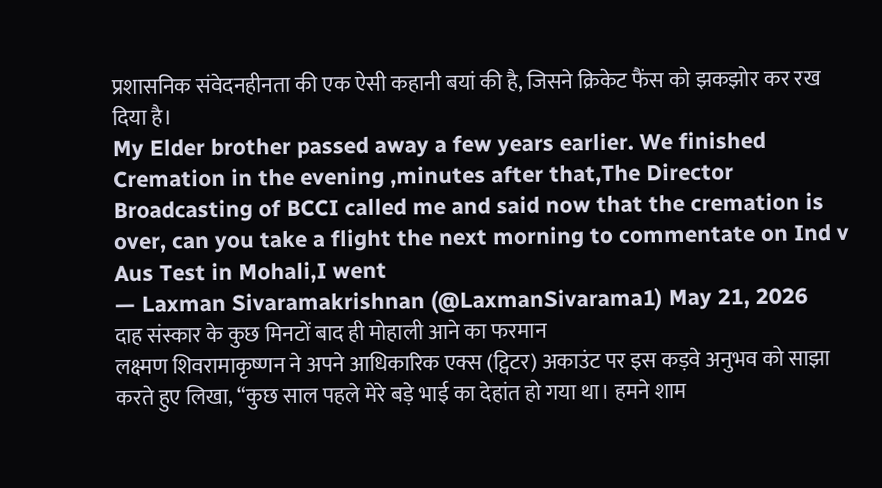प्रशासनिक संवेदनहीनता की एक ऐसी कहानी बयां की है, जिसने क्रिकेट फैंस को झकझोर कर रख दिया है।
My Elder brother passed away a few years earlier. We finished Cremation in the evening ,minutes after that,The Director Broadcasting of BCCI called me and said now that the cremation is over, can you take a flight the next morning to commentate on Ind v Aus Test in Mohali,I went
— Laxman Sivaramakrishnan (@LaxmanSivarama1) May 21, 2026
दाह संस्कार के कुछ मिनटों बाद ही मोहाली आने का फरमान
लक्ष्मण शिवरामाकृष्णन ने अपने आधिकारिक एक्स (ट्विटर) अकाउंट पर इस कड़वे अनुभव को साझा करते हुए लिखा, “कुछ साल पहले मेरे बड़े भाई का देहांत हो गया था। हमने शाम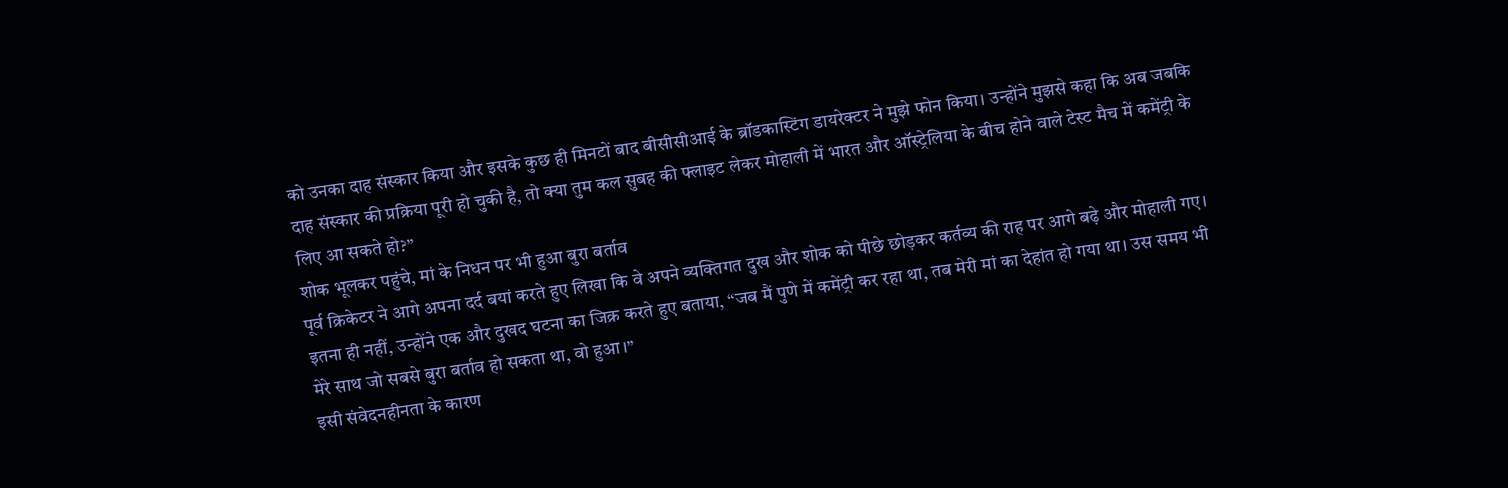को उनका दाह संस्कार किया और इसके कुछ ही मिनटों बाद बीसीसीआई के ब्रॉडकास्टिंग डायरेक्टर ने मुझे फोन किया। उन्होंने मुझसे कहा कि अब जबकि दाह संस्कार की प्रक्रिया पूरी हो चुकी है, तो क्या तुम कल सुबह की फ्लाइट लेकर मोहाली में भारत और ऑस्ट्रेलिया के बीच होने वाले टेस्ट मैच में कमेंट्री के लिए आ सकते हो?”
शोक भूलकर पहुंचे, मां के निधन पर भी हुआ बुरा बर्ताव
पूर्व क्रिकेटर ने आगे अपना दर्द बयां करते हुए लिखा कि वे अपने व्यक्तिगत दुख और शोक को पीछे छोड़कर कर्तव्य की राह पर आगे बढ़े और मोहाली गए। इतना ही नहीं, उन्होंने एक और दुखद घटना का जिक्र करते हुए बताया, “जब मैं पुणे में कमेंट्री कर रहा था, तब मेरी मां का देहांत हो गया था। उस समय भी मेरे साथ जो सबसे बुरा बर्ताव हो सकता था, वो हुआ।”
इसी संवेदनहीनता के कारण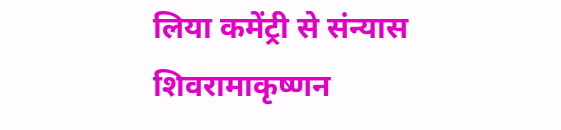लिया कमेंट्री से संन्यास
शिवरामाकृष्णन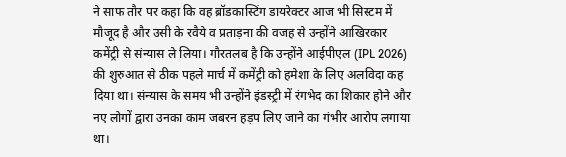ने साफ तौर पर कहा कि वह ब्रॉडकास्टिंग डायरेक्टर आज भी सिस्टम में मौजूद है और उसी के रवैये व प्रताड़ना की वजह से उन्होंने आखिरकार कमेंट्री से संन्यास ले लिया। गौरतलब है कि उन्होंने आईपीएल (IPL 2026) की शुरुआत से ठीक पहले मार्च में कमेंट्री को हमेशा के लिए अलविदा कह दिया था। संन्यास के समय भी उन्होंने इंडस्ट्री में रंगभेद का शिकार होने और नए लोगों द्वारा उनका काम जबरन हड़प लिए जाने का गंभीर आरोप लगाया था।